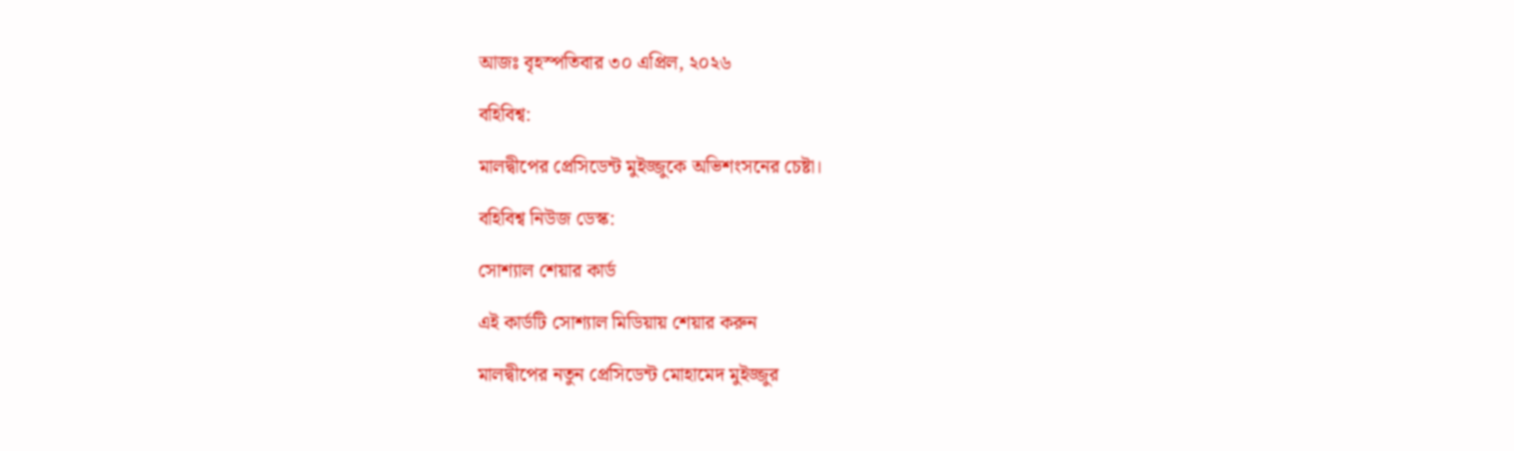আজঃ বৃহস্পতিবার ৩০ এপ্রিল, ২০২৬

বহিবিশ্ব:

মালদ্বীপের প্রেসিডেন্ট মুইজ্জুকে অভিশংসনের চেষ্টা।

বহিবিশ্ব নিউজ ডেস্ক:

সোশ্যাল শেয়ার কার্ড

এই কার্ডটি সোশ্যাল মিডিয়ায় শেয়ার করুন

মালদ্বীপের নতুন প্রেসিডেন্ট মোহামেদ মুইজ্জুর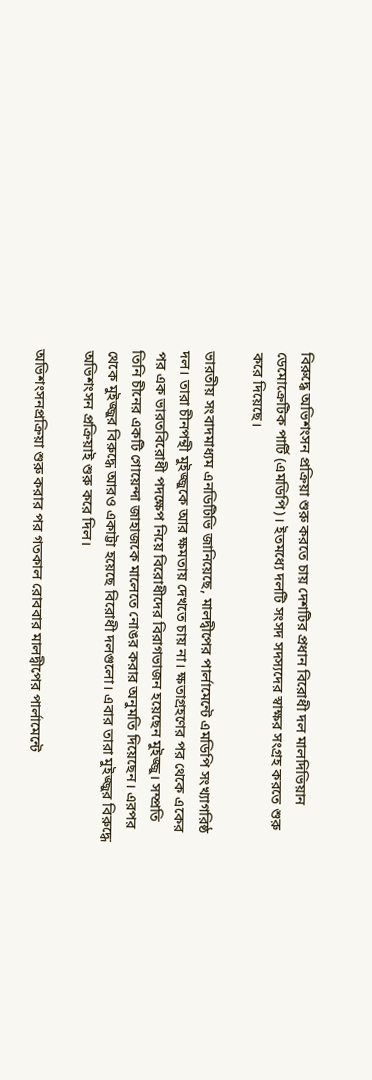বিরুদ্ধে অভিশংসন প্রক্রিয়া শুরু করতে চায় দেশটির প্রধান বিরোধী দল মালদিভিয়ান ডেমোক্রেটিক পার্টি (এমডিপি)। ইতমধ্যে দলটি সংসদ সদস্যদের স্বাক্ষর সংগ্রহ করতে শুরু করে দিয়েছে।

ভারতীয় সংবাদমাধ্যম এনডিটিভি জানিয়েছে, মালদ্বীপের পার্লামেন্টে এমডিপি সংখ্যাগরিষ্ঠ দল। তারা চীনপন্থী মুইজ্জুকে আর ক্ষমতায় দেখতে চায় না। ক্ষতাগ্রহণের পর থেকে একের পর এক ভারতবিরোধী পদক্ষেপ নিয়ে বিরোধীদের বিরাগভাজন হয়েছেন মুইজ্জু। সম্প্রতি তিনি চীনের একটি গোয়েন্দা জাহাজকে মালেতে নোঙর করার অনুমতি দিয়েছেন। এরপর থেকে মুইজ্জুর বিরুদ্ধে আরও একাট্টা হয়েছে বিরোধী দলগুলো। এবার তারা মুইজ্জুর বিরুদ্ধে অভিশংসন প্রক্রিয়াই শুরু করে দিল।

অভিশংসনপ্রক্রিয়া শুরু করার পর গতকাল রোববার মালদ্বীপের পার্লামেন্টে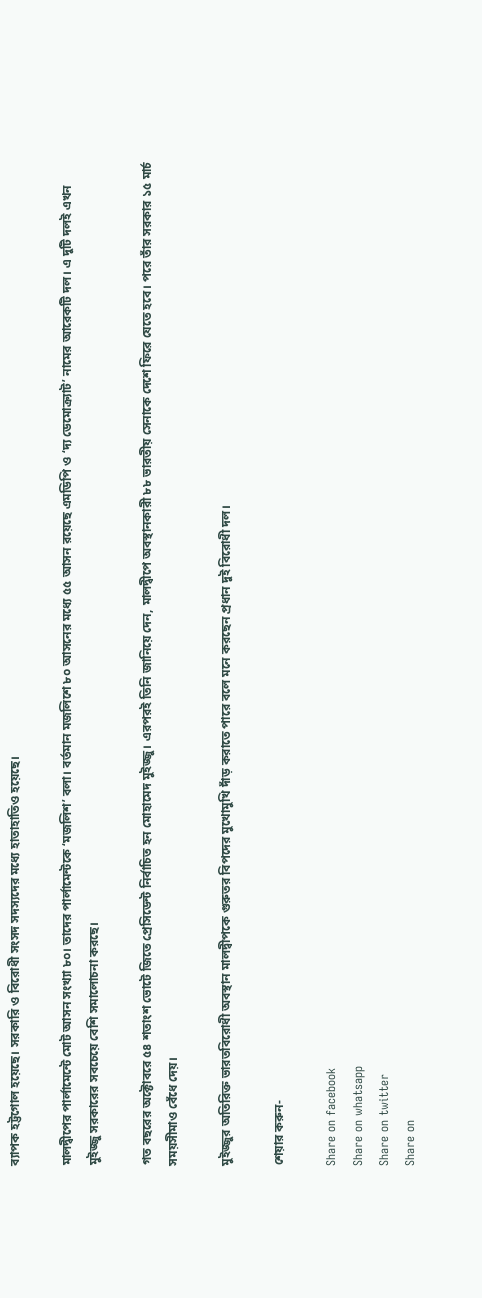ব্যাপক হট্টগোল হয়েছে। সরকারি ও বিরোধী সংসদ সদস্যদের মধ্যে হাতাহাতিও হয়েছে।

মালদ্বীপের পার্লামেন্টে মোট আসন সংখ্যা ৮০। তাদের পার্লামেন্টকে ‘মজলিশ’ বলা। বর্তমান মজলিশে ৮০ আসনের মধ্যে ৫৫ আসন রয়েছে এমডিপি ও ‘দ্য ডেমোক্র্যাট’ নামের আরেকটি দল। এ দুটি দলই এখন মুইজ্জু সরকারের সবচেয়ে বেশি সমালোচনা করছে।

গত বছরের অক্টোবরে ৫৪ শতাংশ ভোটে জিতে প্রেসিডেন্ট নির্বাচিত হন মোহামেদ মুইজ্জু। এরপরই তিনি জানিয়ে দেন, মালদ্বীপে অবস্থানকারী ৮৮ ভারতীয় সেনাকে দেশে ফিরে যেতে হবে। পরে তাঁর সরকার ১৫ মার্চ সময়সীমাও বেঁধে দেয়।

মুইজ্জুর অতিরিক্ত ভারতবিরোধী অবস্থান মালদ্বীপকে গুরুতর বিপদের মুখোমুখি দাঁড় করাতে পারে বলে মনে করছেন প্রধান দুই বিরোধী দল।

শেয়ার করুন-

Share on facebook
Share on whatsapp
Share on twitter
Share on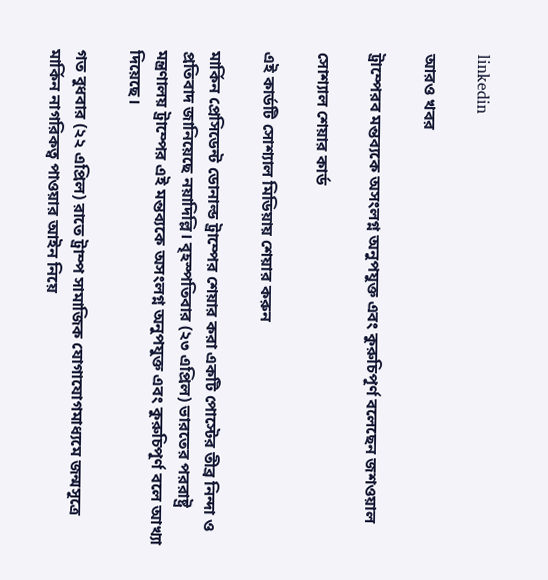linkedin

আরও খবর

ট্রাম্পেরব মন্তব্যকে অসংলগ্ন অনুপযুক্ত এবং কুরুচিপূর্ণ বলেছেন জশওয়াল

সোশ্যাল শেয়ার কার্ড

এই কার্ডটি সোশ্যাল মিডিয়ায় শেয়ার করুন

মার্কিন প্রেসিডেন্ট ডোনাল্ড ট্রাম্পের শেয়ার করা একটি পোস্টের তীব্র নিন্দা ও প্রতিবাদ জানিয়েছে নয়াদিল্লি। বৃহস্পতিবার (২৩ এপ্রিল) ভারতের পররাষ্ট্র মন্ত্রণালয় ট্রাম্পের এই মন্তব্যকে অসংলগ্ন অনুপযুক্ত এবং কুরুচিপূর্ণ বলে আখ্যা দিয়েছে।

গত বুধবার (২২ এপ্রিল) রাতে ট্রাম্প সামাজিক যোগাযোগমাধ্যমে জন্মসূত্রে মার্কিন নাগরিকত্ব পাওয়ার আইন নিয়ে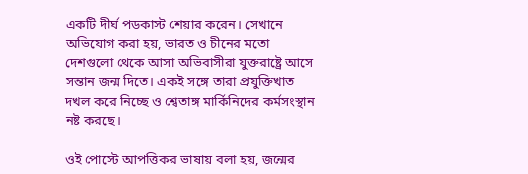একটি দীর্ঘ পডকাস্ট শেয়ার করেন। সেখানে অভিযোগ করা হয়, ভারত ও চীনের মতো দেশগুলো থেকে আসা অভিবাসীরা যুক্তরাষ্ট্রে আসে সন্তান জন্ম দিতে। একই সঙ্গে তারা প্রযুক্তিখাত দখল করে নিচ্ছে ও শ্বেতাঙ্গ মার্কিনিদের কর্মসংস্থান নষ্ট করছে।

ওই পোস্টে আপত্তিকর ভাষায় বলা হয়, জন্মের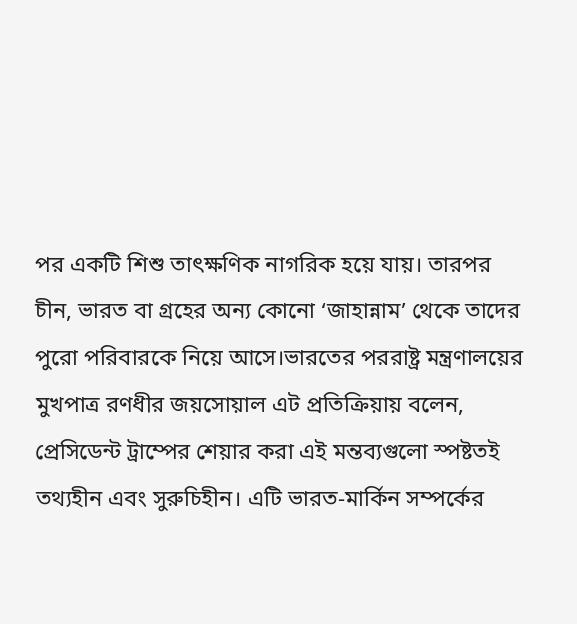পর একটি শিশু তাৎক্ষণিক নাগরিক হয়ে যায়। তারপর চীন, ভারত বা গ্রহের অন্য কোনো ‘জাহান্নাম’ থেকে তাদের পুরো পরিবারকে নিয়ে আসে।ভারতের পররাষ্ট্র মন্ত্রণালয়ের মুখপাত্র রণধীর জয়সোয়াল এট প্রতিক্রিয়ায় বলেন, প্রেসিডেন্ট ট্রাম্পের শেয়ার করা এই মন্তব্যগুলো স্পষ্টতই তথ্যহীন এবং সুরুচিহীন। এটি ভারত-মার্কিন সম্পর্কের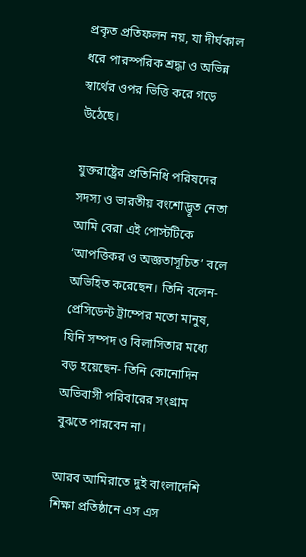প্রকৃত প্রতিফলন নয়, যা দীর্ঘকাল ধরে পারস্পরিক শ্রদ্ধা ও অভিন্ন স্বার্থের ওপর ভিত্তি করে গড়ে উঠেছে।

যুক্তরাষ্ট্রের প্রতিনিধি পরিষদের সদস্য ও ভারতীয় বংশোদ্ভূত নেতা আমি বেরা এই পোস্টটিকে ‘আপত্তিকর ও অজ্ঞতাসূচিত’ বলে অভিহিত করেছেন। তিনি বলেন-প্রেসিডেন্ট ট্রাম্পের মতো মানুষ, যিনি সম্পদ ও বিলাসিতার মধ্যে বড় হয়েছেন- তিনি কোনোদিন অভিবাসী পরিবারের সংগ্রাম বুঝতে পারবেন না।

আরব আমিরাতে দুই বাংলাদেশি শিক্ষা প্রতিষ্ঠানে এস এস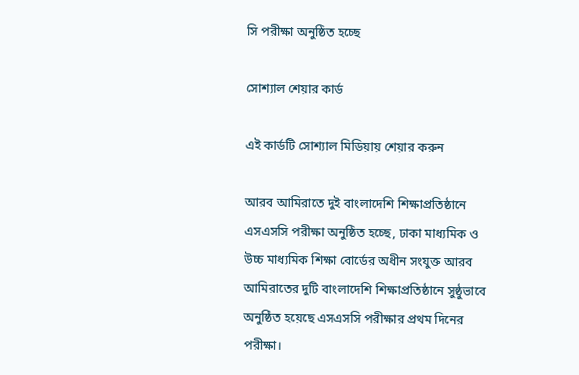সি পরীক্ষা অনুষ্ঠিত হচ্ছে

সোশ্যাল শেয়ার কার্ড

এই কার্ডটি সোশ্যাল মিডিয়ায় শেয়ার করুন

আরব আমিরাতে দুই বাংলাদেশি শিক্ষাপ্রতিষ্ঠানে এসএসসি পরীক্ষা অনুষ্ঠিত হচ্ছে, ঢাকা মাধ্যমিক ও উচ্চ মাধ্যমিক শিক্ষা বোর্ডের অধীন সংযুক্ত আরব আমিরাতের দুটি বাংলাদেশি শিক্ষাপ্রতিষ্ঠানে সুষ্ঠুভাবে অনুষ্ঠিত হয়েছে এসএসসি পরীক্ষার প্রথম দিনের পরীক্ষা।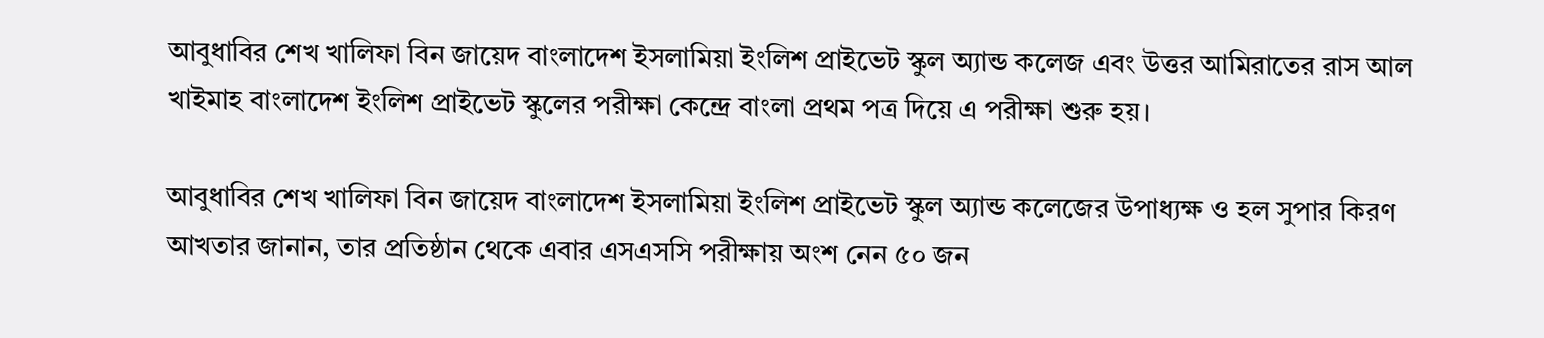আবুধাবির শেখ খালিফা বিন জায়েদ বাংলাদেশ ইসলামিয়া ইংলিশ প্রাইভেট স্কুল অ্যান্ড কলেজ এবং উত্তর আমিরাতের রাস আল খাইমাহ বাংলাদেশ ইংলিশ প্রাইভেট স্কুলের পরীক্ষা কেন্দ্রে বাংলা প্রথম পত্র দিয়ে এ পরীক্ষা শুরু হয়।

আবুধাবির শেখ খালিফা বিন জায়েদ বাংলাদেশ ইসলামিয়া ইংলিশ প্রাইভেট স্কুল অ্যান্ড কলেজের উপাধ্যক্ষ ও হল সুপার কিরণ আখতার জানান, তার প্রতিষ্ঠান থেকে এবার এসএসসি পরীক্ষায় অংশ নেন ৫০ জন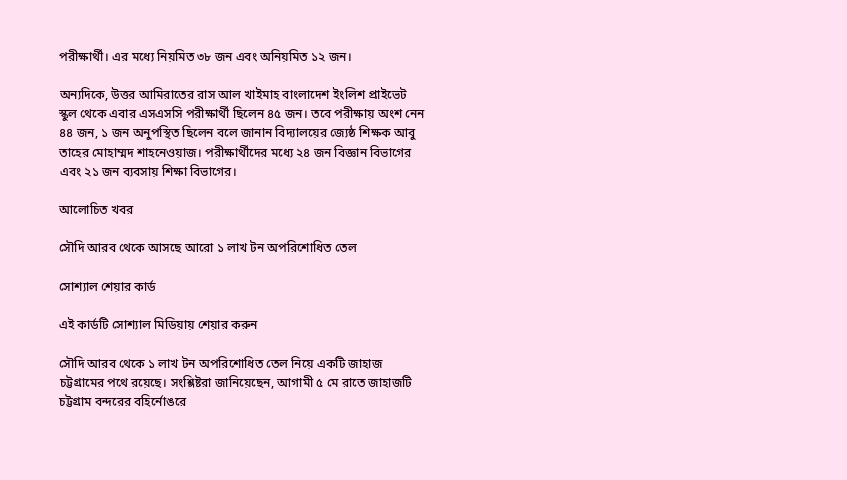পরীক্ষার্থী। এর মধ্যে নিয়মিত ৩৮ জন এবং অনিয়মিত ১২ জন।

অন্যদিকে, উত্তর আমিরাতের রাস আল খাইমাহ বাংলাদেশ ইংলিশ প্রাইভেট স্কুল থেকে এবার এসএসসি পরীক্ষার্থী ছিলেন ৪৫ জন। তবে পরীক্ষায় অংশ নেন ৪৪ জন, ১ জন অনুপস্থিত ছিলেন বলে জানান বিদ্যালয়ের জ্যেষ্ঠ শিক্ষক আবু তাহের মোহাম্মদ শাহনেওয়াজ। পরীক্ষার্থীদের মধ্যে ২৪ জন বিজ্ঞান বিভাগের এবং ২১ জন ব্যবসায় শিক্ষা বিভাগের।

আলোচিত খবর

সৌদি আরব থেকে আসছে আরো ১ লাখ টন অপরিশোধিত তেল

সোশ্যাল শেয়ার কার্ড

এই কার্ডটি সোশ্যাল মিডিয়ায় শেয়ার করুন

সৌদি আরব থেকে ১ লাখ টন অপরিশোধিত তেল নিয়ে একটি জাহাজ চট্টগ্রামের পথে রয়েছে। সংশ্লিষ্টরা জানিয়েছেন, আগামী ৫ মে রাতে জাহাজটি চট্টগ্রাম বন্দরের বহির্নোঙরে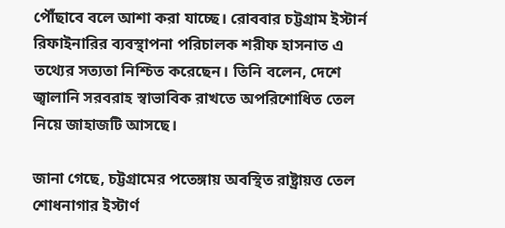পৌঁছাবে বলে আশা করা যাচ্ছে। রোববার চট্টগ্রাম ইস্টার্ন রিফাইনারির ব্যবস্থাপনা পরিচালক শরীফ হাসনাত এ তথ্যের সত্যতা নিশ্চিত করেছেন। তিনি বলেন, দেশে জ্বালানি সরবরাহ স্বাভাবিক রাখতে অপরিশোধিত তেল নিয়ে জাহাজটি আসছে।

জানা গেছে, চট্টগ্রামের পতেঙ্গায় অবস্থিত রাষ্ট্রায়ত্ত তেল শোধনাগার ইস্টার্ণ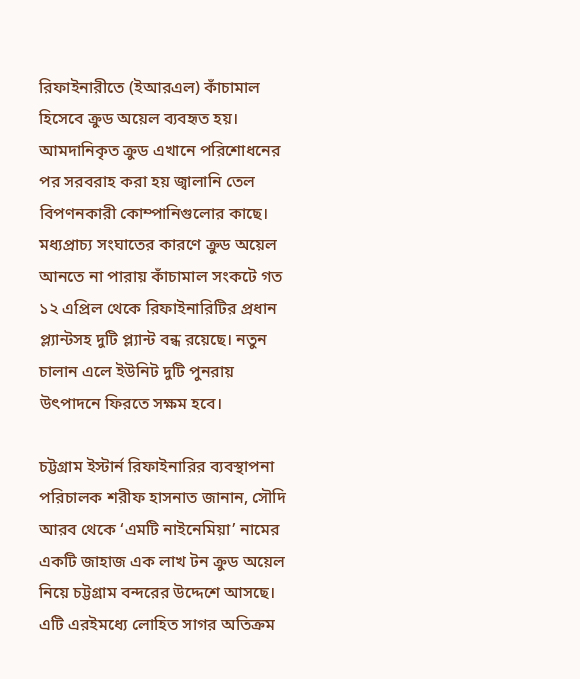রিফাইনারীতে (ইআরএল) কাঁচামাল হিসেবে ক্রুড অয়েল ব্যবহৃত হয়। আমদানিকৃত ক্রুড এখানে পরিশোধনের পর সরবরাহ করা হয় জ্বালানি তেল বিপণনকারী কোম্পানিগুলোর কাছে। মধ্যপ্রাচ্য সংঘাতের কারণে ক্রুড অয়েল আনতে না পারায় কাঁচামাল সংকটে গত ১২ এপ্রিল থেকে রিফাইনারিটির প্রধান প্ল্যান্টসহ দুটি প্ল্যান্ট বন্ধ রয়েছে। নতুন চালান এলে ইউনিট দুটি পুনরায় উৎপাদনে ফিরতে সক্ষম হবে।

চট্টগ্রাম ইস্টার্ন রিফাইনারির ব্যবস্থাপনা পরিচালক শরীফ হাসনাত জানান, সৌদি আরব থেকে ‘এমটি নাইনেমিয়া’ নামের একটি জাহাজ এক লাখ টন ক্রুড অয়েল নিয়ে চট্টগ্রাম বন্দরের উদ্দেশে আসছে। এটি এরইমধ্যে লোহিত সাগর অতিক্রম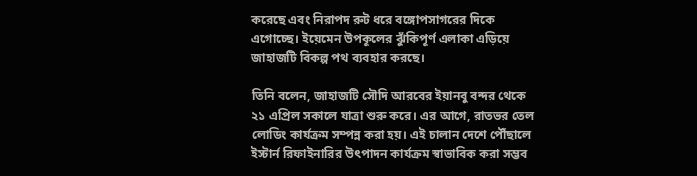করেছে এবং নিরাপদ রুট ধরে বঙ্গোপসাগরের দিকে এগোচ্ছে। ইয়েমেন উপকূলের ঝুঁকিপূর্ণ এলাকা এড়িয়ে জাহাজটি বিকল্প পথ ব্যবহার করছে।

তিনি বলেন, জাহাজটি সৌদি আরবের ইয়ানবু বন্দর থেকে ২১ এপ্রিল সকালে যাত্রা শুরু করে। এর আগে, রাতভর তেল লোডিং কার্যক্রম সম্পন্ন করা হয়। এই চালান দেশে পৌঁছালে ইস্টার্ন রিফাইনারির উৎপাদন কার্যক্রম স্বাভাবিক করা সম্ভব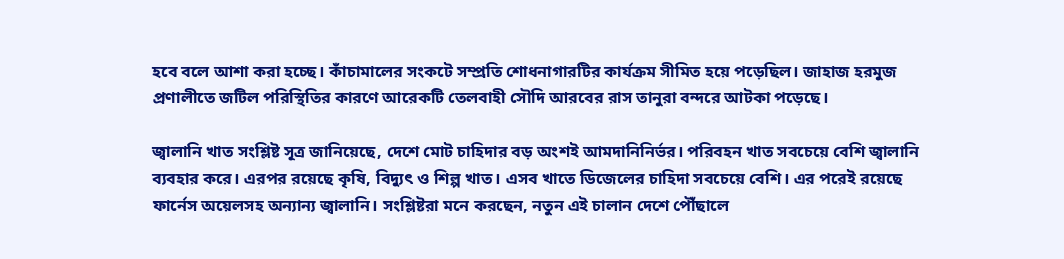হবে বলে আশা করা হচ্ছে। কাঁচামালের সংকটে সম্প্রতি শোধনাগারটির কার্যক্রম সীমিত হয়ে পড়েছিল। জাহাজ হরমুজ প্রণালীতে জটিল পরিস্থিতির কারণে আরেকটি তেলবাহী সৌদি আরবের রাস তানুরা বন্দরে আটকা পড়েছে।

জ্বালানি খাত সংশ্লিষ্ট সূত্র জানিয়েছে, দেশে মোট চাহিদার বড় অংশই আমদানিনির্ভর। পরিবহন খাত সবচেয়ে বেশি জ্বালানি ব্যবহার করে। এরপর রয়েছে কৃষি, বিদ্যুৎ ও শিল্প খাত। এসব খাতে ডিজেলের চাহিদা সবচেয়ে বেশি। এর পরেই রয়েছে ফার্নেস অয়েলসহ অন্যান্য জ্বালানি। সংশ্লিষ্টরা মনে করছেন, নতুন এই চালান দেশে পৌঁছালে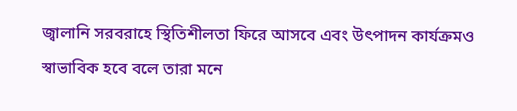জ্বালানি সরবরাহে স্থিতিশীলতা ফিরে আসবে এবং উৎপাদন কার্যক্রমও স্বাভাবিক হবে বলে তারা মনে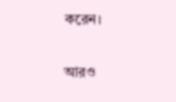করেন।

আরও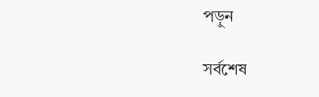পড়ুন

সর্বশেষ